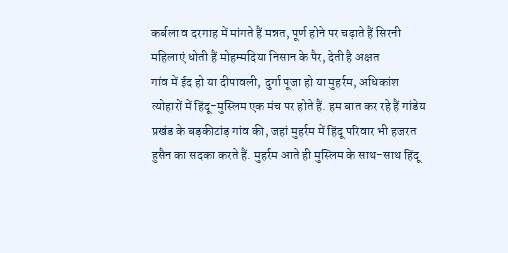कर्बला व दरगाह में मांगते हैं मन्नत, पूर्ण होने पर चढ़ाते हैं सिरनी
महिलाएं धोती हैं मोहम्मदिया निसान के पैर, देती है अक्षत
गांव में ईद हो या दीपावली, दुर्गा पूजा हो या मुहर्रम, अधिकांश त्योहारों में हिंदू-मुस्लिम एक मंच पर होते हैं. हम बात कर रहे हैं गांडेय प्रखंड के बड़कीटांड़ गांव की, जहां मुहर्रम में हिंदू परिवार भी हजरत हुसैन का सदका करते हैं. मुहर्रम आते ही मुस्लिम के साथ-साथ हिंदू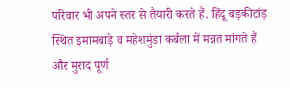परिवार भी अपने स्तर से तैयारी करते हैं. हिंदू बड़कीटांड़ स्थित इमामबाड़े व महेशमुंडा कर्बला में मन्नत मांगते हैं और मुराद पूर्ण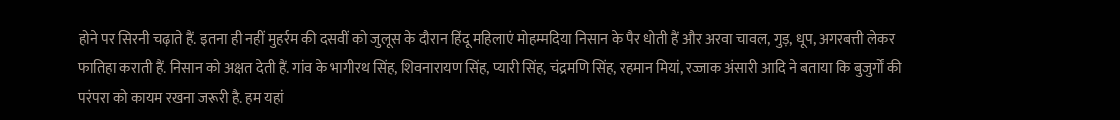होने पर सिरनी चढ़ाते हैं. इतना ही नहीं मुहर्रम की दसवीं को जुलूस के दौरान हिंदू महिलाएं मोहम्मदिया निसान के पैर धोती हैं और अरवा चावल, गुड़, धूप, अगरबत्ती लेकर फातिहा कराती हैं. निसान को अक्षत देती हैं. गांव के भागीरथ सिंह, शिवनारायण सिंह, प्यारी सिंह, चंद्रमणि सिंह, रहमान मियां, रज्जाक अंसारी आदि ने बताया कि बुजुर्गों की परंपरा को कायम रखना जरूरी है. हम यहां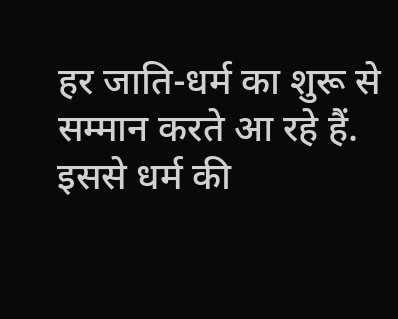हर जाति-धर्म का शुरू से सम्मान करते आ रहे हैं. इससे धर्म की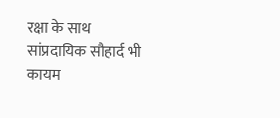रक्षा के साथ सांप्रदायिक सौहार्द भी कायम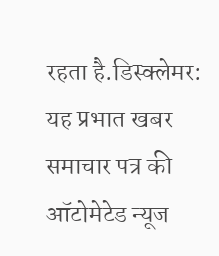रहता है.डिस्क्लेमर: यह प्रभात खबर समाचार पत्र की ऑटोमेटेड न्यूज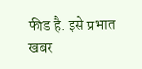फीड है. इसे प्रभात खबर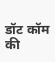डॉट कॉम की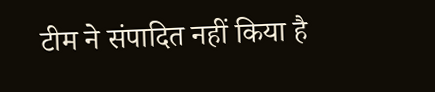टीम ने संपादित नहीं किया है